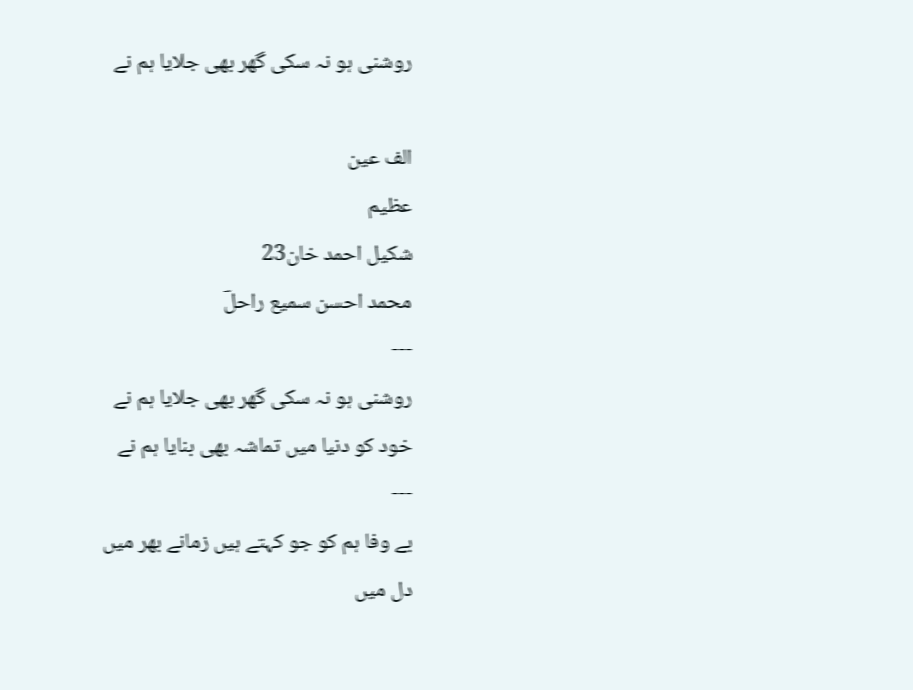روشنی ہو نہ سکی گھر بھی جلایا ہم نے

الف عین
عظیم
شکیل احمد خان23
محمد احسن سمیع راحلؔ
---
روشنی ہو نہ سکی گھر بھی جلایا ہم نے
خود کو دنیا میں تماشہ بھی بنایا ہم نے
---
بے وفا ہم کو جو کہتے ہیں زمانے بھر میں
دل میں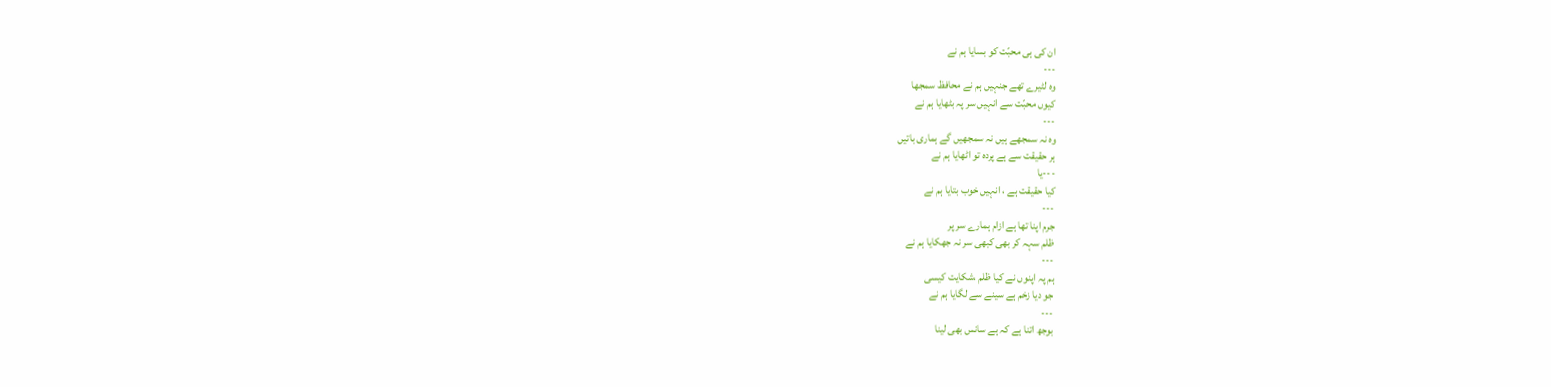ان کی ہی محبّت کو بسایا ہم نے
---
وہ لٹیرے تھے جنہیں ہم نے محافظ سمجھا
کیوں محبّت سے انہیں سر پہ بٹھایا ہم نے
---
وہ نہ سمجھے ہیں نہ سمجھیں گے ہماری باتیں
ہر حقیقت سے ہے پردہ تو اٹھایا ہم نے
---یا
کیا حقیقت ہے ، انہیں خوب بتایا ہم نے
---
جرم اپنا تھا ہے ازام ہمارے سر پر
ظلم سہہ کر بھی کبھی سر نہ جھکایا ہم نے
---
ہم پہ اپنوں نے کیا ظلم ،شکایت کیسی
جو دیا زخم ہے سینے سے لگایا ہم نے
---
بوجھ اتنا ہے کہ ہے سانس بھی لینا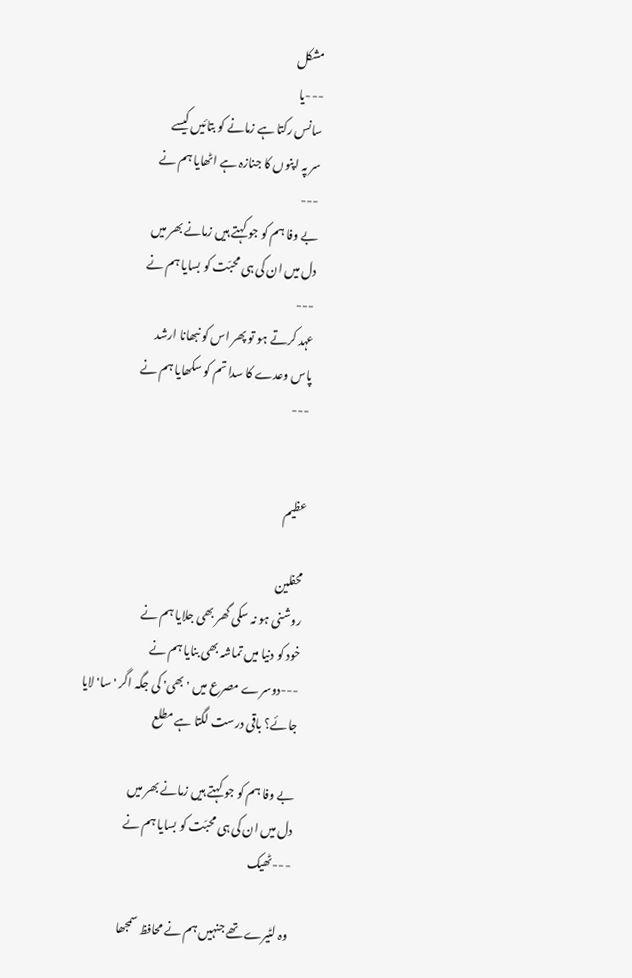مشکل
---یا
سانس رکتا ہے زمانے کو بتائیں کیسے
سر پہ اپنوں کا جنازہ ہے اٹھایا ہم نے
---
بے وفا ہم کو جو کہتے ہیں زمانے بھر میں
دل میں ان کی ہی محبّت کو بسایا ہم نے
---
عہد کرتے ہو تو پھر اس کو نبھانا ارشد
پاس وعدے کا سدا تم کو سکھایا ہم نے
---


عظیم

محفلین
روشنی ہو نہ سکی گھر بھی جلایا ہم نے
خود کو دنیا میں تماشہ بھی بنایا ہم نے
---دوسرے مصرع میں 'بھی' کی جگہ اگر 'سا' لایا جائے؟ باقی درست لگتا ہے مطلع

بے وفا ہم کو جو کہتے ہیں زمانے بھر میں
دل میں ان کی ہی محبّت کو بسایا ہم نے
---ٹھیک

وہ لٹیرے تھے جنہیں ہم نے محافظ سمجھا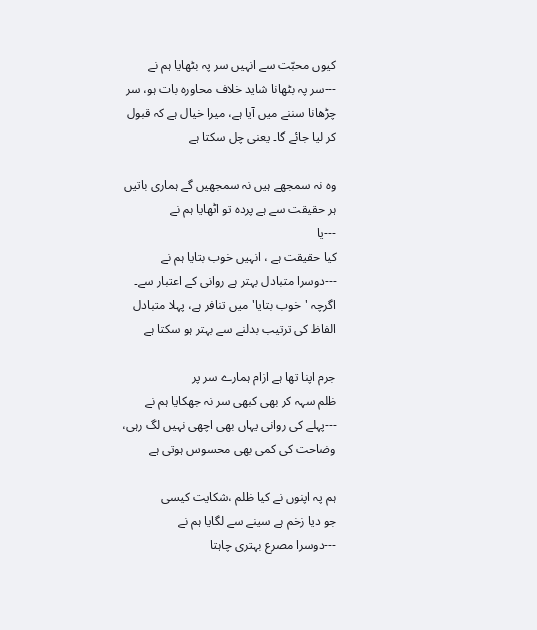کیوں محبّت سے انہیں سر پہ بٹھایا ہم نے
---سر پہ بٹھانا شاید خلاف محاورہ بات ہو، سر چڑھانا سننے میں آیا ہے، میرا خیال ہے کہ قبول کر لیا جائے گا۔ یعنی چل سکتا ہے

وہ نہ سمجھے ہیں نہ سمجھیں گے ہماری باتیں
ہر حقیقت سے ہے پردہ تو اٹھایا ہم نے
---یا
کیا حقیقت ہے ، انہیں خوب بتایا ہم نے
---دوسرا متبادل بہتر ہے روانی کے اعتبار سے۔ اگرچہ 'خوب بتایا' میں تنافر ہے، پہلا متبادل الفاظ کی ترتیب بدلنے سے بہتر ہو سکتا ہے

جرم اپنا تھا ہے ازام ہمارے سر پر
ظلم سہہ کر بھی کبھی سر نہ جھکایا ہم نے
---پہلے کی روانی یہاں بھی اچھی نہیں لگ رہی، وضاحت کی کمی بھی محسوس ہوتی ہے

ہم پہ اپنوں نے کیا ظلم ،شکایت کیسی
جو دیا زخم ہے سینے سے لگایا ہم نے
---دوسرا مصرع بہتری چاہتا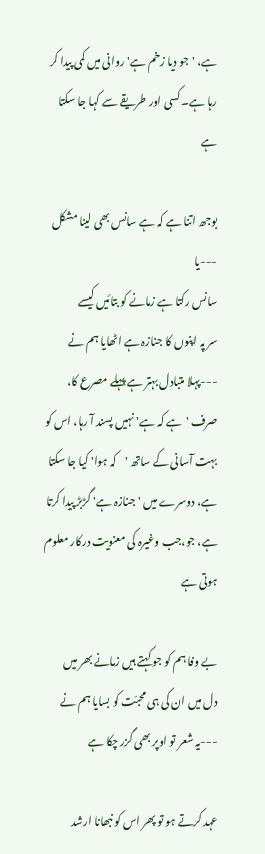ہے، 'جو دیا زخم ہے' روانی میں کمی پیدا کر رہا ہے۔ کسی اور طریقے سے کہا جا سکتا ہے

بوجھ اتنا ہے کہ ہے سانس بھی لینا مشکل
---یا
سانس رکتا ہے زمانے کو بتائیں کیسے
سر پہ اپنوں کا جنازہ ہے اٹھایا ہم نے
---پہلا متبادل بہتر ہے پہلے مصرع کا، صرف 'ہے کہ ہے' نہیں پسند آ رہا، اس کو بہت آسانی کے ساتھ 'کہ ہوا' کیا جا سکتا ہے، دوسرے میں 'جنازہ ہے' گڑبڑ پیدا کرتا ہے، جو،جب وغیرہ کی معنویت درکار معلوم ہوتی ہے

بے وفا ہم کو جو کہتے ہیں زمانے بھر میں
دل میں ان کی ہی محبّت کو بسایا ہم نے
---یہ شعر تو اوپر بھی گزر چکا ہے

عہد کرتے ہو تو پھر اس کو نبھانا ارشد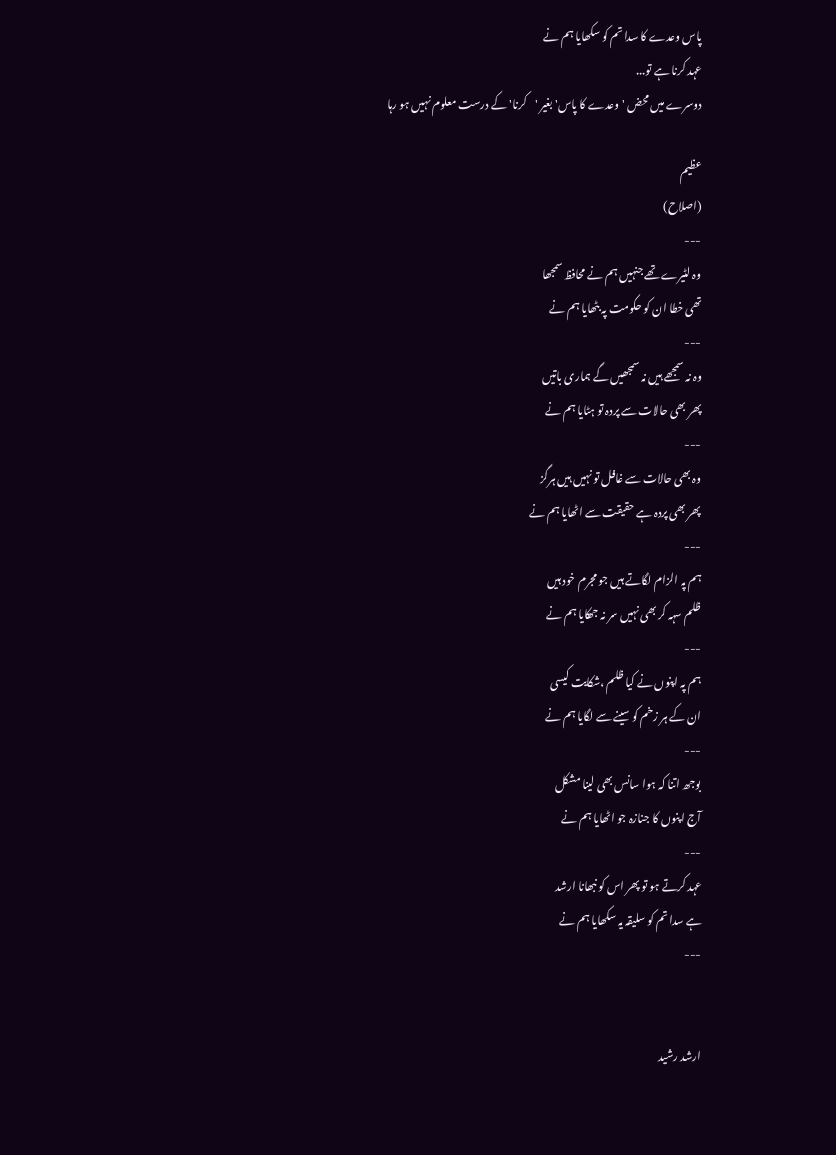پاس وعدے کا سدا تم کو سکھایا ہم نے
عہد کرنا ہے تو...
دوسرے میں محض 'وعدے کا پاس' بغیر 'کرنا' کے درست معلوم نہیں ہو رہا

عظیم
(اصلاح)
---
وہ لٹیرے تھے جنہیں ہم نے محافظ سمجھا
تھی خطا ان کو حکومت پہ بٹھایا ہم نے
---
وہ نہ سمجھے ہیں نہ سمجھیں گے ہماری باتیں
پھر بھی حالات سے پردہ تو ہٹایا ہم نے
---
وہ بھی حالات سے غافل تو نہیں ہیں ہرگز
پھر بھی پردہ ہے حقیقت سے اٹھایا ہم نے
---
ہم پہ الزام لگاتے ہیں جو مجرم خود ہیں
ظلم سہہ کر بھی نہیں سر نہ جھکایا ہم نے
---
ہم پہ اپنوں نے کیا ظلم ،شکایت کیسی
ان کے ہر زخم کو سینے سے لگایا ہم نے
---
بوجھ اتنا کہ ہوا سانس بھی لینا مشکل
آج اپنوں کا جنازہ جو اٹھایا ہم نے
---
عہد کرتے ہو تو پھر اس کو نبھانا ارشد
ہے سدا تم کو سلیقہ یہ سکھایا ہم نے
---


ارشد رشید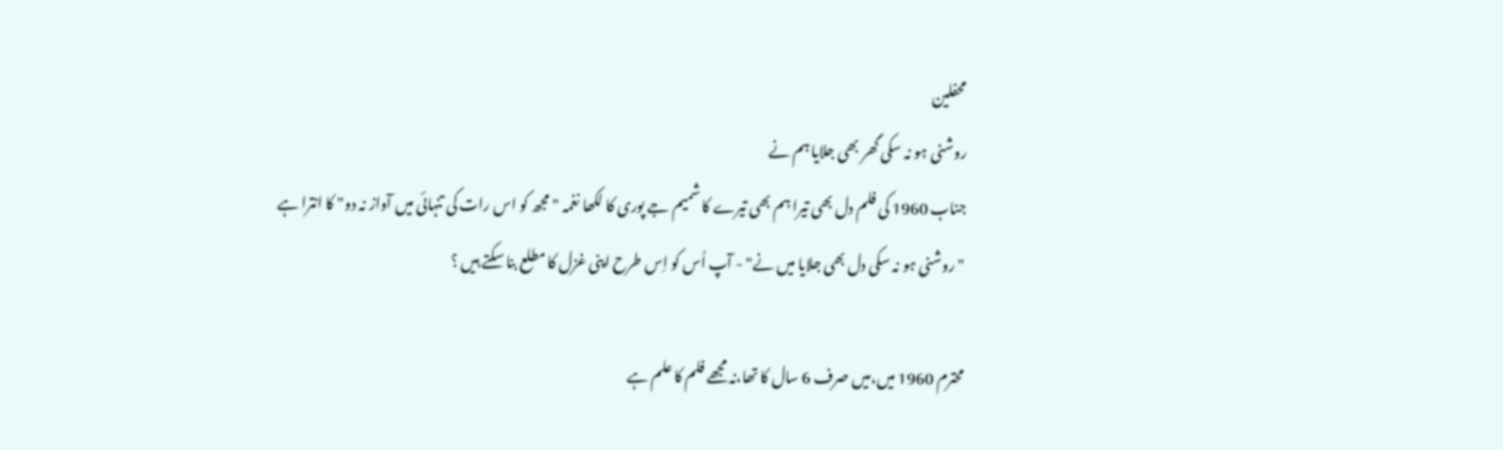محفلین
روشنی ہو نہ سکی گھر بھی جلایا ہم نے
جناب 1960 کی فلم دل بھی تیرا ہم بھی تیرے کا شمیم جے پوری کا لکھا نغمہ " مجھ کو اس رات کی تنہائی میں آواز نہ دو" کا انترا ہے
" روشنی ہو نہ سکی دل بھی جلایا میں نے" - آپ اُس کو اِس طرح اپنی غزل کا مطلع بنا سکتے ہیں ؟

محترم 1960 میں،میں صرف 6 سال کا تھا،نہ مجھے فلم کا علم ہے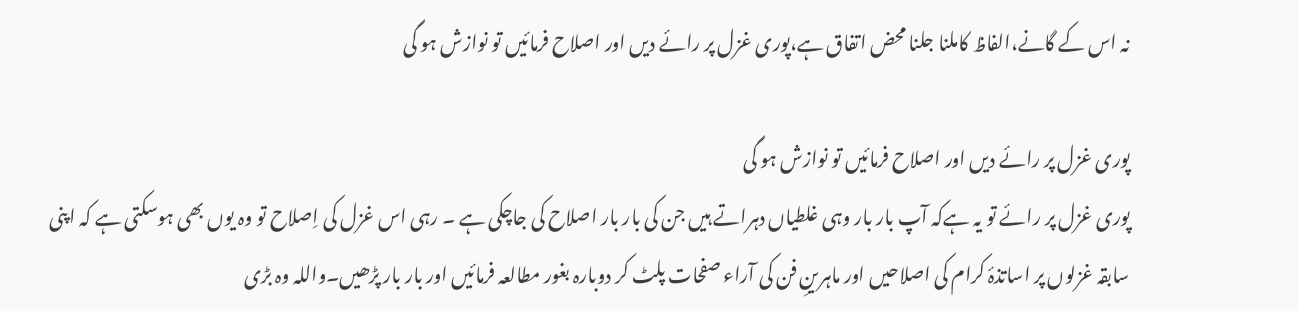نہ اس کے گانے،الفاظ کاملنا جلنا محض اتفاق ہے،پوری غزل پر رائے دیں اور اصلاح فرمائیں تو نوازش ہو گی

پوری غزل پر رائے دیں اور اصلاح فرمائیں تو نوازش ہو گی
پوری غزل پر رائے تو یہ ہےکہ آپ بار بار وہی غلطیاں دہراتے ہیں جن کی بار بار اصلاح کی جاچکی ہے ۔ رہی اس غزل کی اِصلاح تو وہ یوں بھی ہوسکتی ہے کہ اپنی سابقہ غزلوں پر اساتذۂ کرام کی اصلاحیں اور ماہرینِ فن کی آراء صفحات پلٹ کر دوبارہ بغور مطالعہ فرمائیں اور بار بار پڑھیں۔واللہ وہ بڑی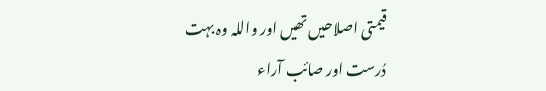قیمتی اصلاحیں تھیں اور واللہ وہ بہت دُرست اور صائب آراء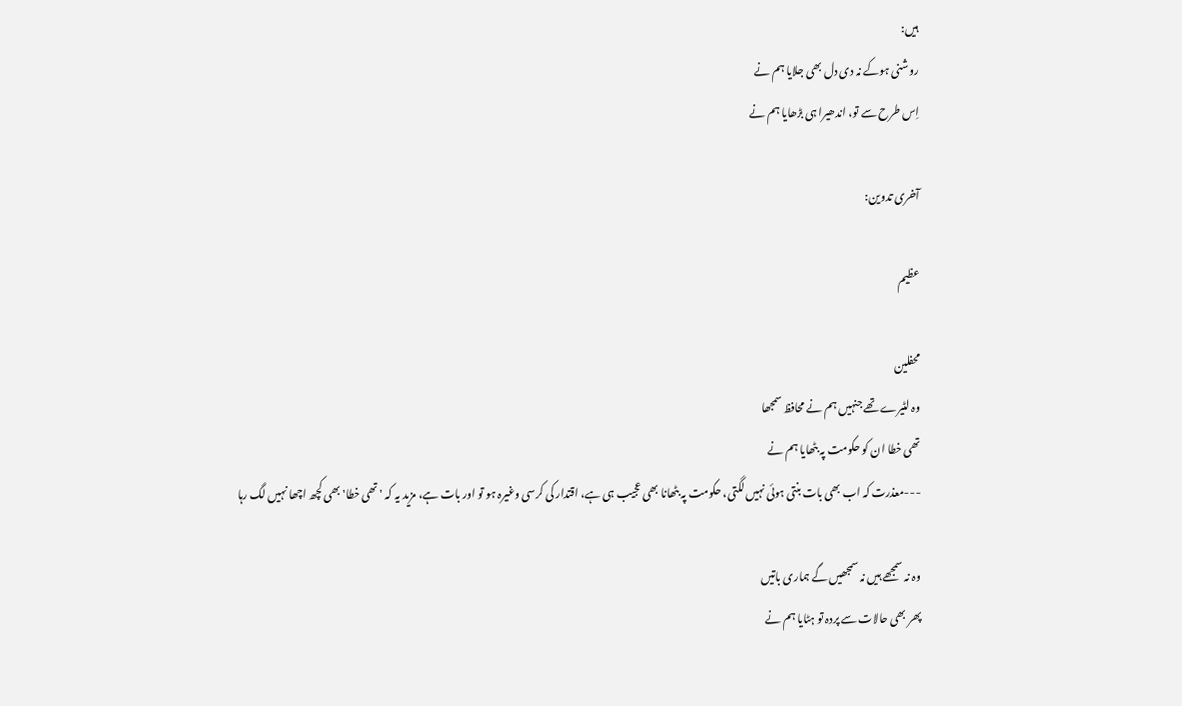ہیں:
روشنی ہوکے نہ دی دل بھی جلایا ہم نے
اِس طرح سے تو، اندھیرا ہی بڑھایا ہم نے

آخری تدوین:

عظیم

محفلین
وہ لٹیرے تھے جنہیں ہم نے محافظ سمجھا
تھی خطا ان کو حکومت پہ بٹھایا ہم نے
---معذرت کہ اب بھی بات بنتی ہوئی نہیں لگتی، حکومت پہ بٹھانا بھی عجیب ہی ہے، اقتدار کی کرسی وغیرہ ہو تو اور بات ہے، مزید یہ کہ 'تھی خطا' بھی کچھ اچھا نہیں لگ رہا

وہ نہ سمجھے ہیں نہ سمجھیں گے ہماری باتیں
پھر بھی حالات سے پردہ تو ہٹایا ہم نے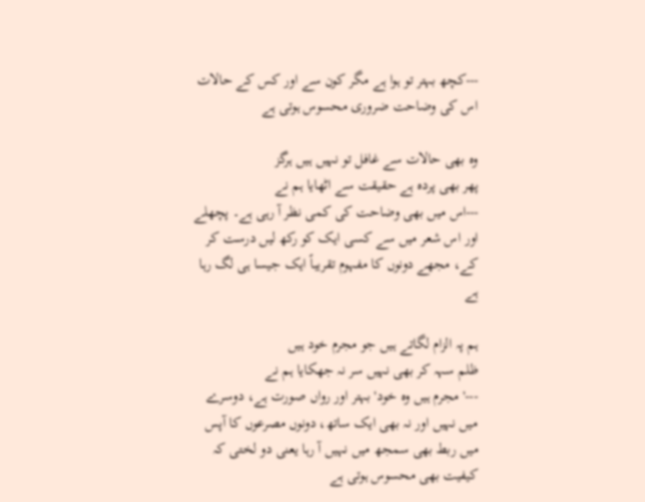---کچھ بہتر تو ہوا ہے مگر کون سے اور کس کے حالات اس کی وضاحت ضروری محسوس ہوتی ہے

وہ بھی حالات سے غافل تو نہیں ہیں ہرگز
پھر بھی پردہ ہے حقیقت سے اٹھایا ہم نے
---اس میں بھی وضاحت کی کمی نظر آ رہی ہے۔ پچھلے اور اس شعر میں سے کسی ایک کو رکھ لیں درست کر کے، مجھے دونوں کا مفہوم تقریباً ایک جیسا ہی لگ رہا ہے

ہم پہ الزام لگاتے ہیں جو مجرم خود ہیں
ظلم سہہ کر بھی نہیں سر نہ جھکایا ہم نے
---'مجرم ہیں وہ خود' بہتر اور رواں صورت ہے، دوسرے میں نہیں اور نہ بھی ایک ساتھ، دونوں مصرعوں کا آپس میں ربط بھی سمجھ میں نہیں آ رہا یعنی دو لختی کہ کیفیت بھی محسوس ہوتی ہے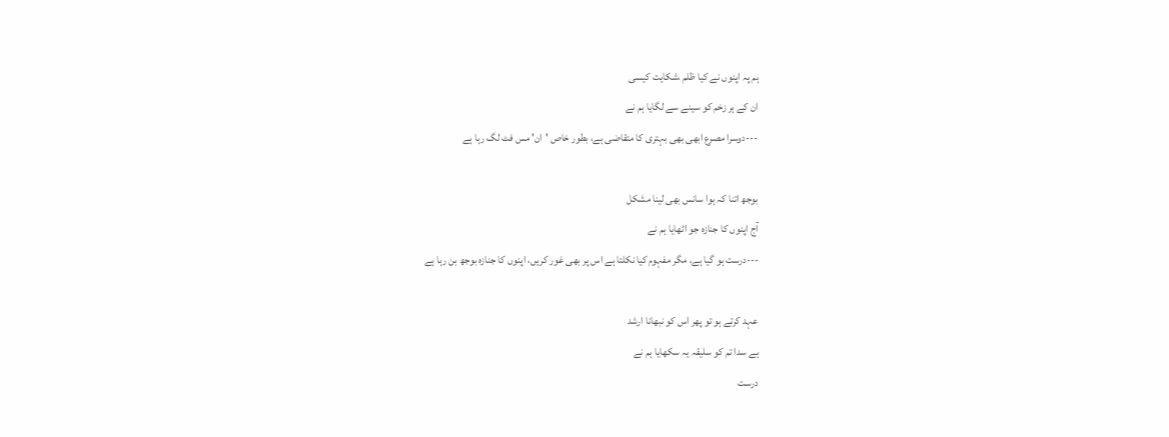ہم پہ اپنوں نے کیا ظلم ،شکایت کیسی
ان کے ہر زخم کو سینے سے لگایا ہم نے
---دوسرا مصرع ابھی بھی بہتری کا متقاضی ہے، بطور خاص 'ان' مس فٹ لگ رہا ہے

بوجھ اتنا کہ ہوا سانس بھی لینا مشکل
آج اپنوں کا جنازہ جو اٹھایا ہم نے
---درست ہو گیا ہے، مگر مفہوم کیا نکلتا ہے اس پر بھی غور کریں، اپنوں کا جنازہ بوجھ بن رہا ہے

عہد کرتے ہو تو پھر اس کو نبھانا ارشد
ہے سدا تم کو سلیقہ یہ سکھایا ہم نے
درست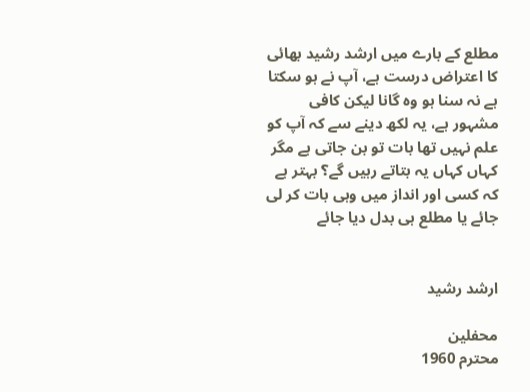مطلع کے بارے میں ارشد رشید بھائی کا اعتراض درست ہے، آپ نے ہو سکتا ہے نہ سنا ہو وہ گانا لیکن کافی مشہور ہے، یہ لکھ دینے سے کہ آپ کو علم نہیں تھا بات تو بن جاتی ہے مگر کہاں کہاں یہ بتاتے رہیں گے؟ بہتر ہے کہ کسی اور انداز میں وہی بات کر لی جائے یا مطلع ہی بدل دیا جائے


ارشد رشید

محفلین
محترم 1960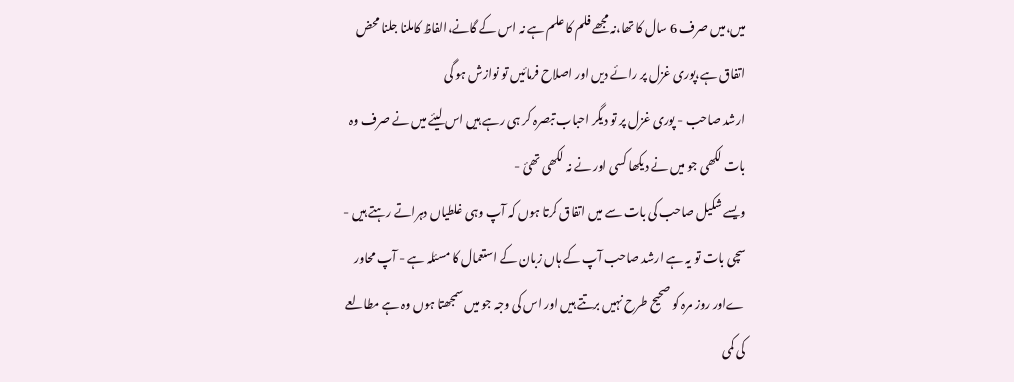میں،میں صرف 6 سال کا تھا،نہ مجھے فلم کا علم ہے نہ اس کے گانے،الفاظ کاملنا جلنا محض اتفاق ہے،پوری غزل پر رائے دیں اور اصلاح فرمائیں تو نوازش ہو گی
ارشد صاحب - پوری غزل پر تو دیگر احباب تبصرہ کر ہی رہے ہیں اس لیئے میں نے صرف وہ بات لکھی جو میں نے دیکھا کسی اور نے نہ لکھی تھئ -
ویسے شکیل صاحب کی بات سے میں اتفاق کرتا ہوں کہ آپ وہی غلطیاں دہراتے رہتے ہیں -
سچی بات تو یہ ہے ارشد صاحب آپ کے ہاں زبان کے استعمال کا مسئلہ ہے - آپ محاور ےاور روز مرہ کو صحیح طرح نہیں برتتے ہیں اور اس کی وجہ جو میں سمجھتا ہوں وہ ہے مطالعے کی کمی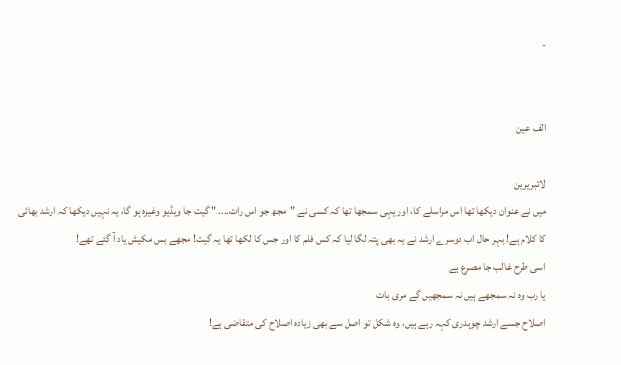-


الف عین

لائبریرین
میں نے عنوان دیکھا تھا اس مراسلے کا، اور یہی سمجھا تھا کہ کسی نے "مجھ جو اس رات.... " گیت جا ویڈیو وغیرہ ہو گا، یہ نہیں دیکھا کہ ارشد بھائی کا کلام ہے! بہر حال اب دوسرے ارشد نے یہ بھی پتہ لگا لیا کہ کس فلم کا اور جس کا لکھا تھا یہ گیت! مجھے بس مکیش یاد آ گئے تھے!
اسی طرح غالب جا مصرع ہے
یا رب وہ نہ سمجھے ہیں نہ سمجھیں گے مری بات
اصلاح جسے ارشد چوہدری کہہ رہے ہیں، وہ شکل تو اصل سے بھی زیادہ اصلاح کی متقاضی ہے!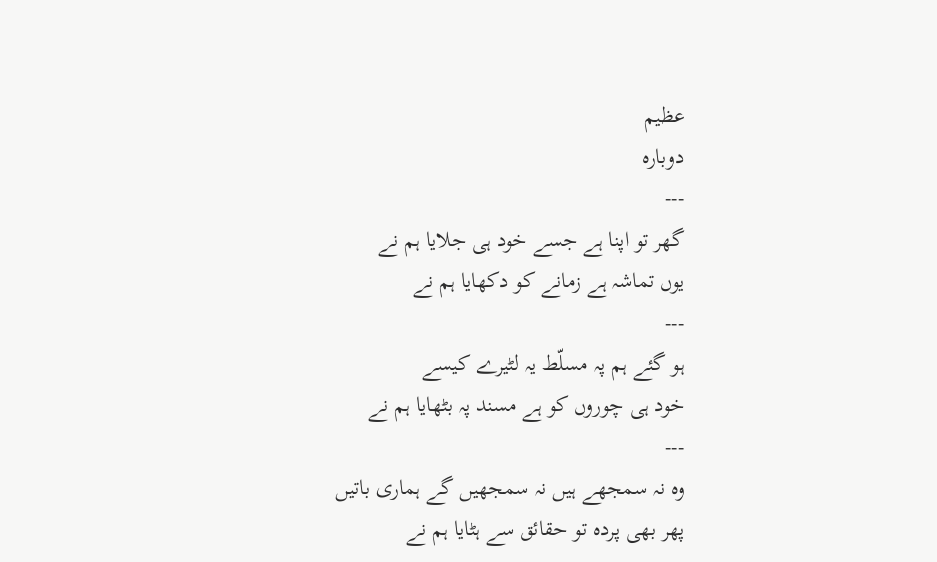عظیم
دوبارہ
---
گھر تو اپنا ہے جسے خود ہی جلایا ہم نے
یوں تماشہ ہے زمانے کو دکھایا ہم نے
---
ہو گئے ہم پہ مسلّط یہ لٹیرے کیسے
خود ہی چوروں کو ہے مسند پہ بٹھایا ہم نے
---
وہ نہ سمجھے ہیں نہ سمجھیں گے ہماری باتیں
پھر بھی پردہ تو حقائق سے ہٹایا ہم نے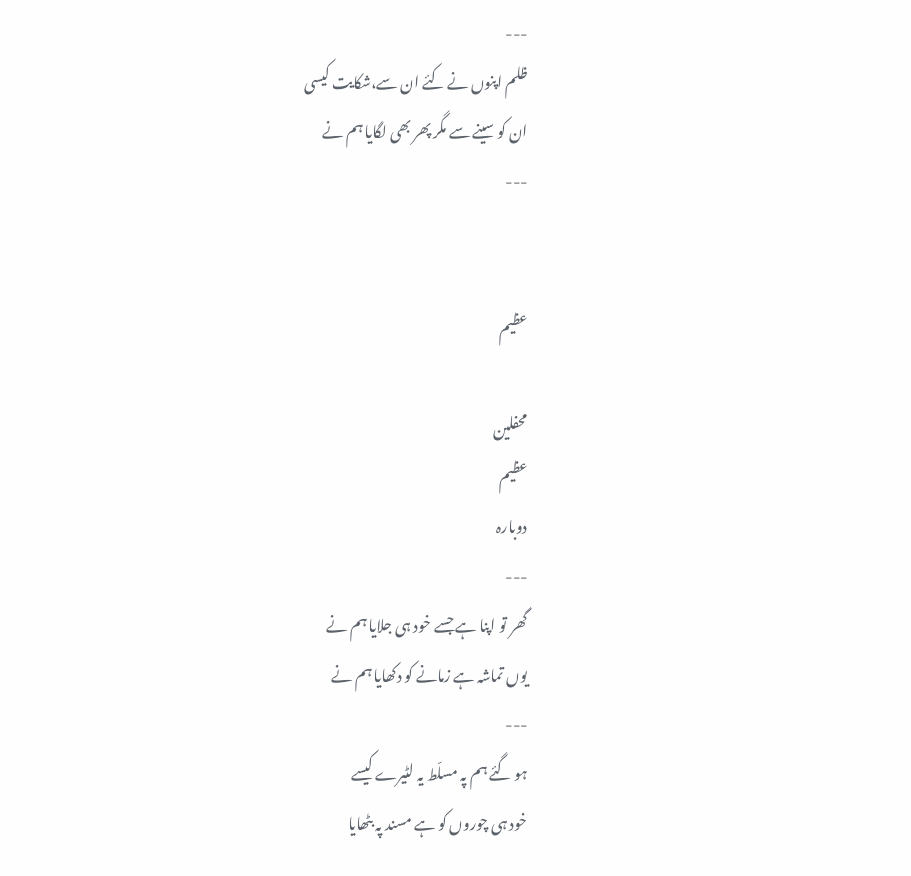---
ظلم اپنوں نے کئے ان سے،شکایت کیسی
ان کو سینے سے مگر پھر بھی لگایا ہم نے
---


عظیم

محفلین
عظیم
دوبارہ
---
گھر تو اپنا ہے جسے خود ہی جلایا ہم نے
یوں تماشہ ہے زمانے کو دکھایا ہم نے
---
ہو گئے ہم پہ مسلّط یہ لٹیرے کیسے
خود ہی چوروں کو ہے مسند پہ بٹھایا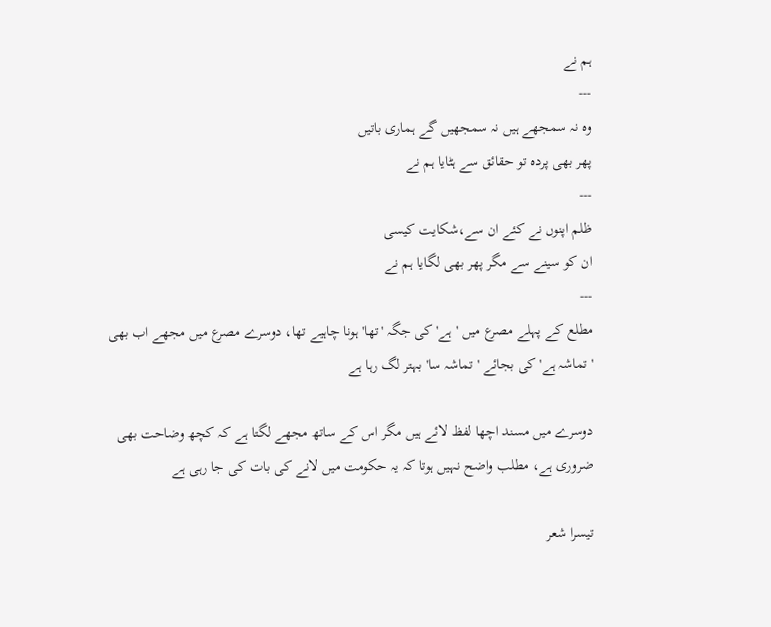ہم نے
---
وہ نہ سمجھے ہیں نہ سمجھیں گے ہماری باتیں
پھر بھی پردہ تو حقائق سے ہٹایا ہم نے
---
ظلم اپنوں نے کئے ان سے،شکایت کیسی
ان کو سینے سے مگر پھر بھی لگایا ہم نے
---
مطلع کے پہلے مصرع میں 'ہے' کی جگہ 'تھا' ہونا چاہیے تھا، دوسرے مصرع میں مجھے اب بھی 'تماشہ ہے' کی بجائے 'تماشہ سا' بہتر لگ رہا ہے

دوسرے میں مسند اچھا لفظ لائے ہیں مگر اس کے ساتھ مجھے لگتا ہے کہ کچھ وضاحت بھی ضروری ہے، مطلب واضح نہیں ہوتا کہ یہ حکومت میں لانے کی بات کی جا رہی ہے

تیسرا شعر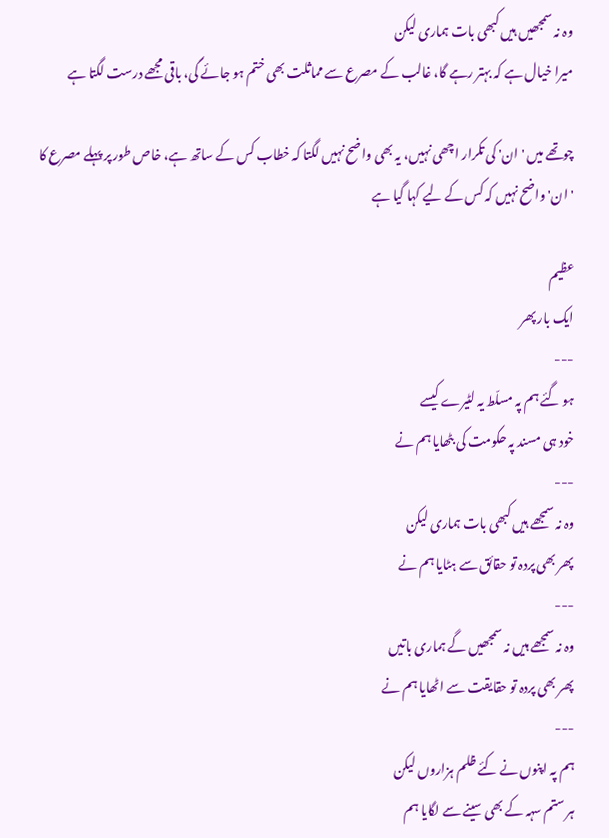وہ نہ سمجھیں ہیں کبھی بات ہماری لیکن
میرا خیال ہے کہ بہتر رہے گا، غالب کے مصرع سے مماثلت بھی ختم ہو جائے گی، باقی مجھے درست لگتا ہے

چوتھے میں 'ان' کی تکرار اچھی نہیں، یہ بھی واضح نہیں لگتا کہ خطاب کس کے ساتھ ہے، خاص طور پر پہلے مصرع کا 'ان' واضح نہیں کہ کس کے لیے کہا گیا ہے

عظیم
ایک بار پھر
---
ہو گئے ہم پہ مسلّط یہ لٹیرے کیسے
خود ہی مسند پہ حکومت کی بٹھایا ہم نے
---
وہ نہ سمجھے ہیں کبھی بات ہماری لیکن
پھر بھی پردہ تو حقائق سے ہٹایا ہم نے
---
وہ نہ سمجھے ہیں نہ سمجھیں گے ہماری باتیں
پھر بھی پردہ تو حقایقت سے اٹھایا ہم نے
---
ہم پہ اپنوں نے کئے ظلم ہزاروں لیکن
ہر ستم سہہ کے بھی سینے سے لگایا ہم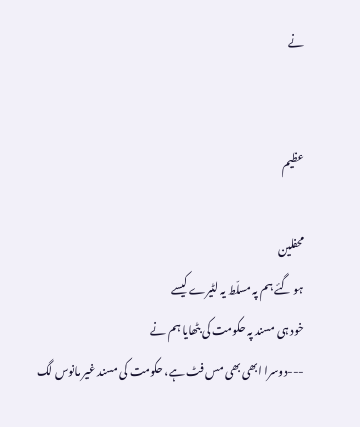نے


عظیم

محفلین
ہو گئے ہم پہ مسلّط یہ لٹیرے کیسے
خود ہی مسند پہ حکومت کی بٹھایا ہم نے
---دوسرا ابھی بھی مس فٹ ہے، حکومت کی مسند غیر مانوس لگ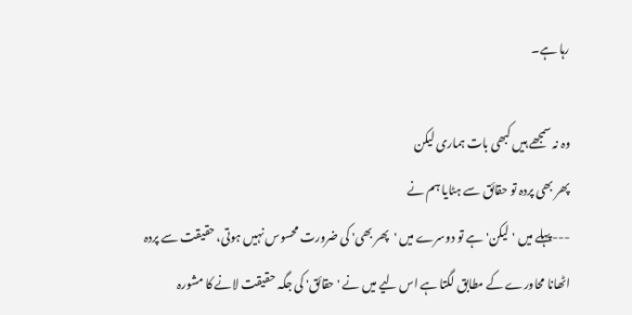رہا ہے۔

وہ نہ سمجھے ہیں کبھی بات ہماری لیکن
پھر بھی پردہ تو حقائق سے ہٹایا ہم نے
---پہلے میں 'لیکن' ہے تو دوسرے میں 'پھر بھی' کی ضرورت محسوس نہیں ہوتی، حقیقت سے پردہ اٹھانا محاورے کے مطابق لگتا ہے اس لیے میں نے 'حقائق' کی جگہ حقیقت لانے کا مشورہ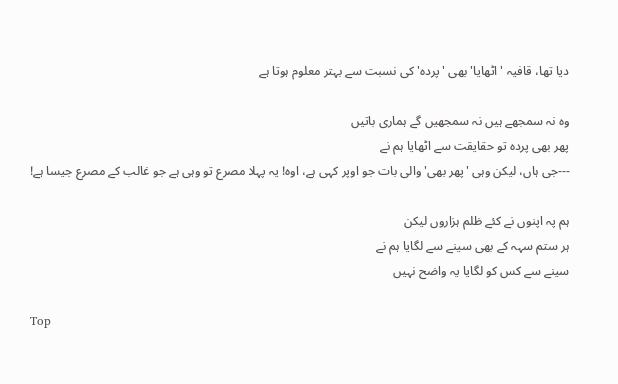دیا تھا، قافیہ 'اٹھایا' بھی 'پردہ' کی نسبت سے بہتر معلوم ہوتا ہے

وہ نہ سمجھے ہیں نہ سمجھیں گے ہماری باتیں
پھر بھی پردہ تو حقایقت سے اٹھایا ہم نے
---جی ہاں، لیکن وہی 'پھر بھی' والی بات جو اوپر کہی ہے، اوہ! یہ پہلا مصرع تو وہی ہے جو غالب کے مصرع جیسا ہے!

ہم پہ اپنوں نے کئے ظلم ہزاروں لیکن
ہر ستم سہہ کے بھی سینے سے لگایا ہم نے
سینے سے کس کو لگایا یہ واضح نہیں

Top